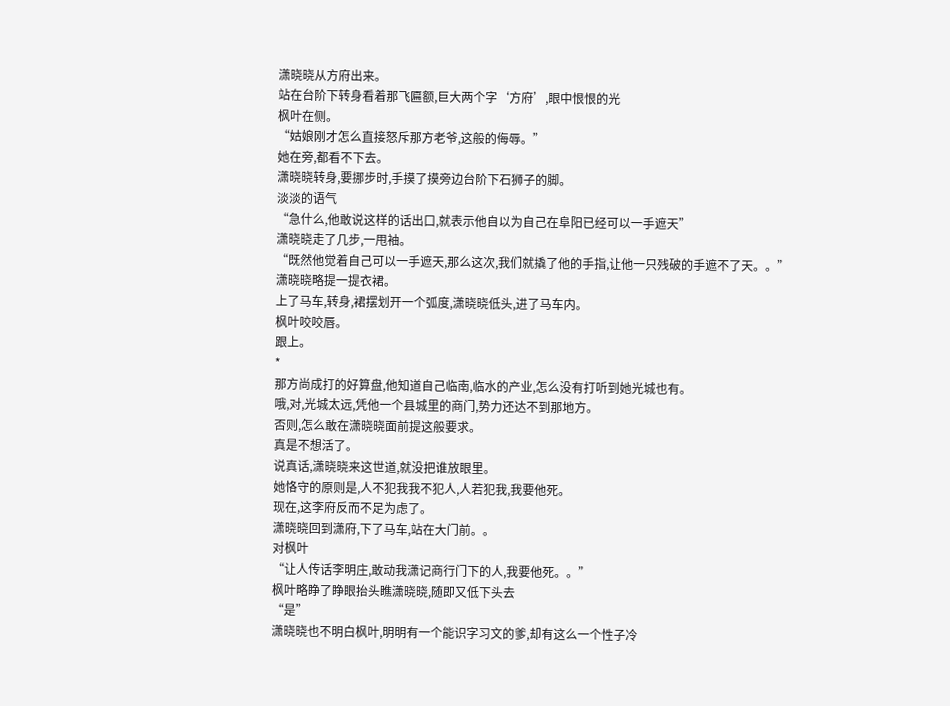潇晓晓从方府出来。
站在台阶下转身看着那飞匾额,巨大两个字‘方府’,眼中恨恨的光
枫叶在侧。
“姑娘刚才怎么直接怒斥那方老爷,这般的侮辱。”
她在旁,都看不下去。
潇晓晓转身,要挪步时,手摸了摸旁边台阶下石狮子的脚。
淡淡的语气
“急什么,他敢说这样的话出口,就表示他自以为自己在阜阳已经可以一手遮天”
潇晓晓走了几步,一甩袖。
“既然他觉着自己可以一手遮天,那么这次,我们就撬了他的手指,让他一只残破的手遮不了天。。”
潇晓晓略提一提衣裙。
上了马车,转身,裙摆划开一个弧度,潇晓晓低头,进了马车内。
枫叶咬咬唇。
跟上。
*
那方尚成打的好算盘,他知道自己临南,临水的产业,怎么没有打听到她光城也有。
哦,对,光城太远,凭他一个县城里的商门,势力还达不到那地方。
否则,怎么敢在潇晓晓面前提这般要求。
真是不想活了。
说真话,潇晓晓来这世道,就没把谁放眼里。
她恪守的原则是,人不犯我我不犯人,人若犯我,我要他死。
现在,这李府反而不足为虑了。
潇晓晓回到潇府,下了马车,站在大门前。。
对枫叶
“让人传话李明庄,敢动我潇记商行门下的人,我要他死。。”
枫叶略睁了睁眼抬头瞧潇晓晓,随即又低下头去
“是”
潇晓晓也不明白枫叶,明明有一个能识字习文的爹,却有这么一个性子冷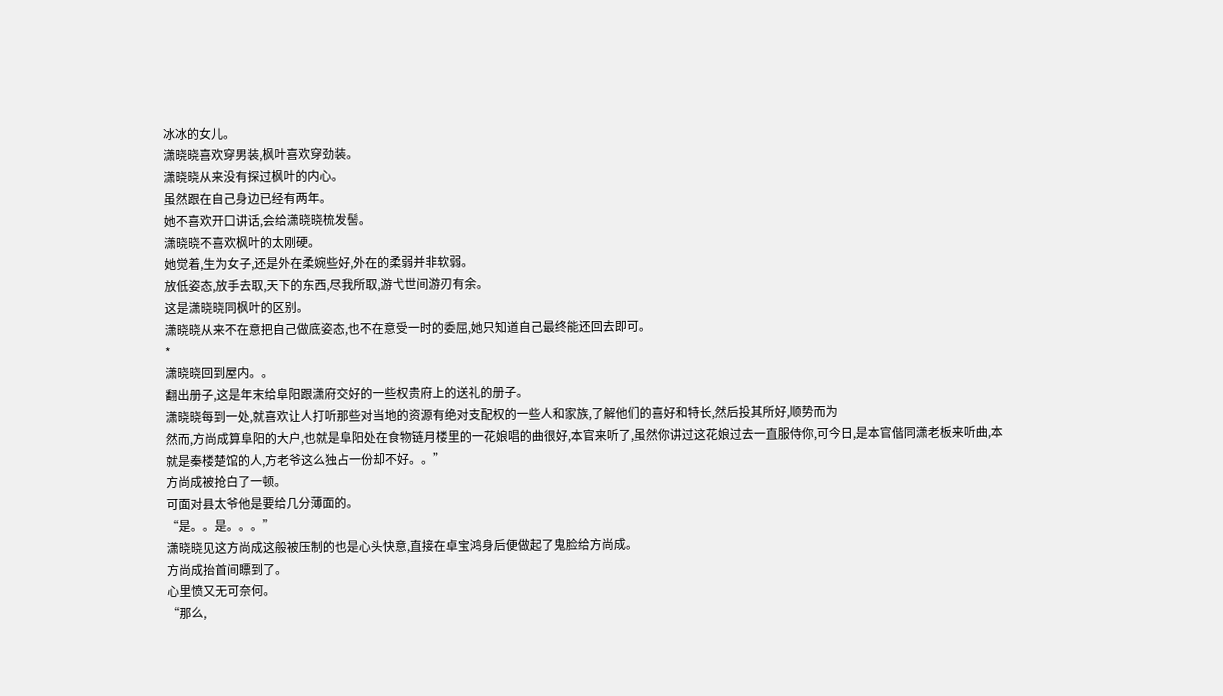冰冰的女儿。
潇晓晓喜欢穿男装,枫叶喜欢穿劲装。
潇晓晓从来没有探过枫叶的内心。
虽然跟在自己身边已经有两年。
她不喜欢开口讲话,会给潇晓晓梳发髻。
潇晓晓不喜欢枫叶的太刚硬。
她觉着,生为女子,还是外在柔婉些好,外在的柔弱并非软弱。
放低姿态,放手去取,天下的东西,尽我所取,游弋世间游刃有余。
这是潇晓晓同枫叶的区别。
潇晓晓从来不在意把自己做底姿态,也不在意受一时的委屈,她只知道自己最终能还回去即可。
*
潇晓晓回到屋内。。
翻出册子,这是年末给阜阳跟潇府交好的一些权贵府上的送礼的册子。
潇晓晓每到一处,就喜欢让人打听那些对当地的资源有绝对支配权的一些人和家族,了解他们的喜好和特长,然后投其所好,顺势而为
然而,方尚成算阜阳的大户,也就是阜阳处在食物链月楼里的一花娘唱的曲很好,本官来听了,虽然你讲过这花娘过去一直服侍你,可今日,是本官偕同潇老板来听曲,本就是秦楼楚馆的人,方老爷这么独占一份却不好。。”
方尚成被抢白了一顿。
可面对县太爷他是要给几分薄面的。
“是。。是。。。”
潇晓晓见这方尚成这般被压制的也是心头快意,直接在卓宝鸿身后便做起了鬼脸给方尚成。
方尚成抬首间瞟到了。
心里愤又无可奈何。
“那么,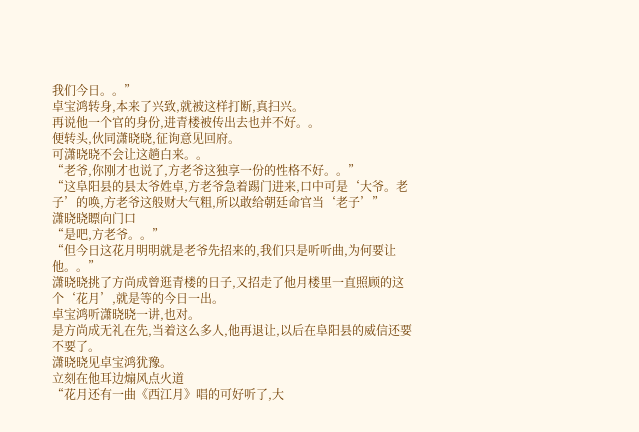我们今日。。”
卓宝鸿转身,本来了兴致,就被这样打断,真扫兴。
再说他一个官的身份,进青楼被传出去也并不好。。
便转头,伙同潇晓晓,征询意见回府。
可潇晓晓不会让这趟白来。。
“老爷,你刚才也说了,方老爷这独享一份的性格不好。。”
“这阜阳县的县太爷姓卓,方老爷急着踢门进来,口中可是‘大爷。老子’的唤,方老爷这般财大气粗,所以敢给朝廷命官当‘老子’”
潇晓晓瞟向门口
“是吧,方老爷。。”
“但今日这花月明明就是老爷先招来的,我们只是听听曲,为何要让他。。”
潇晓晓挑了方尚成曾逛青楼的日子,又招走了他月楼里一直照顾的这个‘花月’,就是等的今日一出。
卓宝鸿听潇晓晓一讲,也对。
是方尚成无礼在先,当着这么多人,他再退让,以后在阜阳县的威信还要不要了。
潇晓晓见卓宝鸿犹豫。
立刻在他耳边煽风点火道
“花月还有一曲《西江月》唱的可好听了,大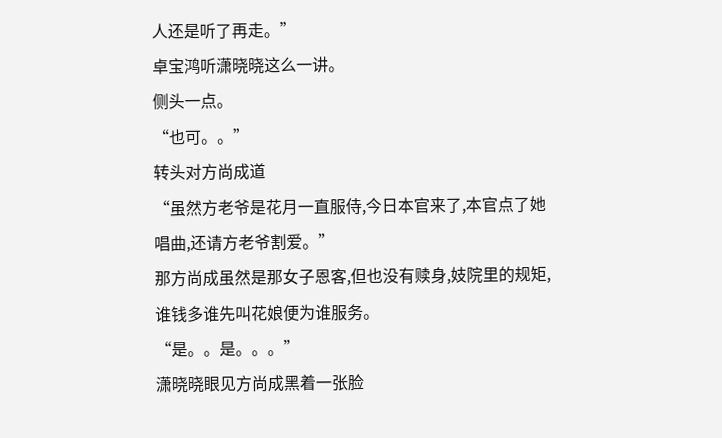人还是听了再走。”
卓宝鸿听潇晓晓这么一讲。
侧头一点。
“也可。。”
转头对方尚成道
“虽然方老爷是花月一直服侍,今日本官来了,本官点了她唱曲,还请方老爷割爱。”
那方尚成虽然是那女子恩客,但也没有赎身,妓院里的规矩,谁钱多谁先叫花娘便为谁服务。
“是。。是。。。”
潇晓晓眼见方尚成黑着一张脸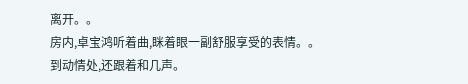离开。。
房内,卓宝鸿听着曲,眯着眼一副舒服享受的表情。。
到动情处,还跟着和几声。